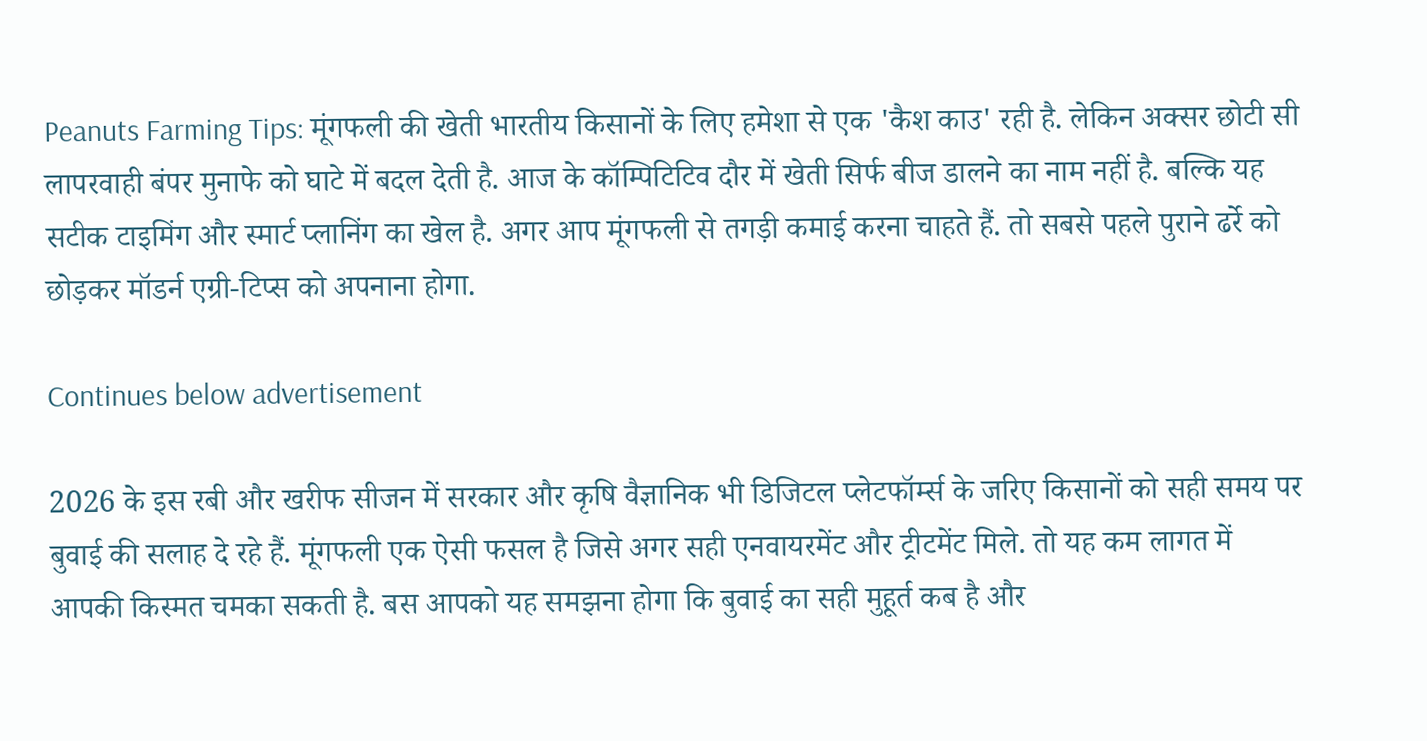Peanuts Farming Tips: मूंगफली की खेती भारतीय किसानों के लिए हमेशा से एक 'कैश काउ' रही है. लेकिन अक्सर छोटी सी लापरवाही बंपर मुनाफे को घाटे में बदल देती है. आज के कॉम्पिटिटिव दौर में खेती सिर्फ बीज डालने का नाम नहीं है. बल्कि यह सटीक टाइमिंग और स्मार्ट प्लानिंग का खेल है. अगर आप मूंगफली से तगड़ी कमाई करना चाहते हैं. तो सबसे पहले पुराने ढर्रे को छोड़कर मॉडर्न एग्री-टिप्स को अपनाना होगा.

Continues below advertisement

2026 के इस रबी और खरीफ सीजन में सरकार और कृषि वैज्ञानिक भी डिजिटल प्लेटफॉर्म्स के जरिए किसानों को सही समय पर बुवाई की सलाह दे रहे हैं. मूंगफली एक ऐसी फसल है जिसे अगर सही एनवायरमेंट और ट्रीटमेंट मिले. तो यह कम लागत में आपकी किस्मत चमका सकती है. बस आपको यह समझना होगा कि बुवाई का सही मुहूर्त कब है और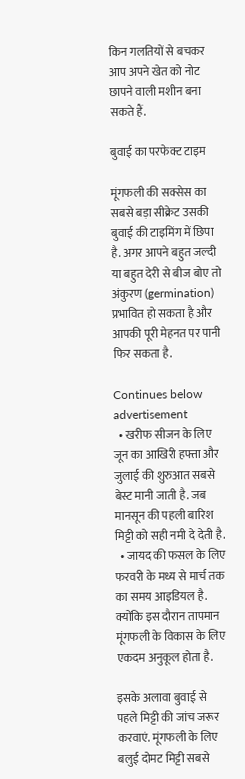किन गलतियों से बचकर आप अपने खेत को नोट छापने वाली मशीन बना सकते हैं.

बुवाई का परफेक्ट टाइम

मूंगफली की सक्सेस का सबसे बड़ा सीक्रेट उसकी बुवाई की टाइमिंग में छिपा है. अगर आपने बहुत जल्दी या बहुत देरी से बीज बोए तो अंकुरण (germination) प्रभावित हो सकता है और आपकी पूरी मेहनत पर पानी फिर सकता है.

Continues below advertisement
  • खरीफ सीजन के लिए जून का आखिरी हफ्ता और जुलाई की शुरुआत सबसे बेस्ट मानी जाती है. जब मानसून की पहली बारिश मिट्टी को सही नमी दे देती है.
  • जायद की फसल के लिए फरवरी के मध्य से मार्च तक का समय आइडियल है. क्योंकि इस दौरान तापमान मूंगफली के विकास के लिए एकदम अनुकूल होता है.

इसके अलावा बुवाई से पहले मिट्टी की जांच जरूर करवाएं. मूंगफली के लिए बलुई दोमट मिट्टी सबसे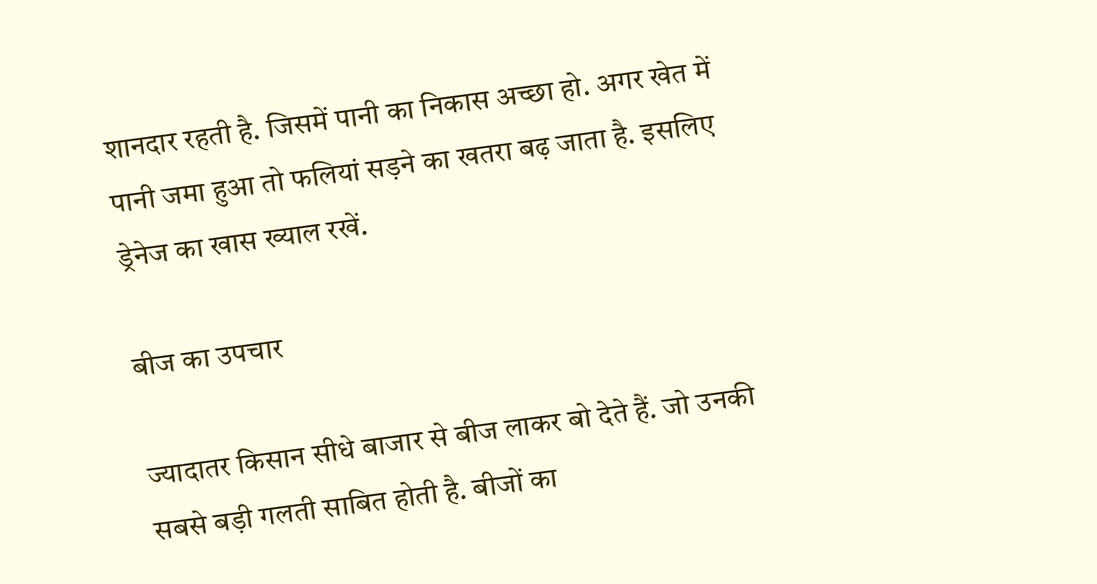शानदार रहती है. जिसमें पानी का निकास अच्छा हो. अगर खेत में पानी जमा हुआ तो फलियां सड़ने का खतरा बढ़ जाता है. इसलिए ड्रेनेज का खास ख्याल रखें.

बीज का उपचार

ज्यादातर किसान सीधे बाजार से बीज लाकर बो देते हैं. जो उनकी सबसे बड़ी गलती साबित होती है. बीजों का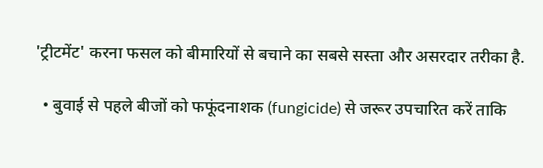'ट्रीटमेंट' करना फसल को बीमारियों से बचाने का सबसे सस्ता और असरदार तरीका है.

  • बुवाई से पहले बीजों को फफूंदनाशक (fungicide) से जरूर उपचारित करें ताकि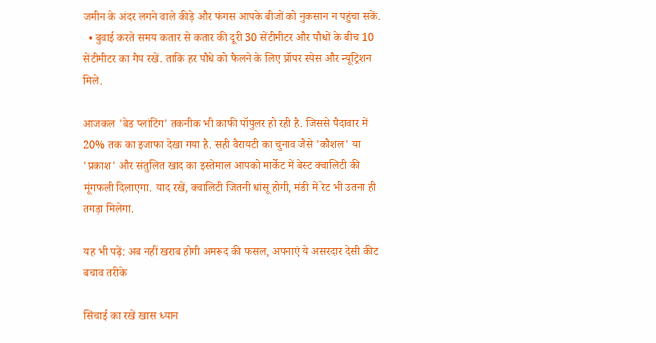जमीन के अंदर लगने वाले कीड़े और फंगस आपके बीजों को नुकसान न पहुंचा सकें.
  • बुवाई करते समय कतार से कतार की दूरी 30 सेंटीमीटर और पौधों के बीच 10 सेंटीमीटर का गैप रखें. ताकि हर पौधे को फैलने के लिए प्रॉपर स्पेस और न्यूट्रिशन मिले.

आजकल 'बेड प्लांटिंग' तकनीक भी काफी पॉपुलर हो रही है. जिससे पैदावार में 20% तक का इजाफा देखा गया है. सही वैरायटी का चुनाव जैसे 'कौशल' या 'प्रकाश' और संतुलित खाद का इस्तेमाल आपको मार्केट में बेस्ट क्वालिटी की मूंगफली दिलाएगा. याद रखें, क्वालिटी जितनी धांसू होगी, मंडी में रेट भी उतना ही तगड़ा मिलेगा.

यह भी पढ़ें: अब नहीं खराब होगी अमरूद की फसल, अपनाएं ये असरदार देसी कीट बचाव तरीके

सिंचाई का रखें खास ध्यान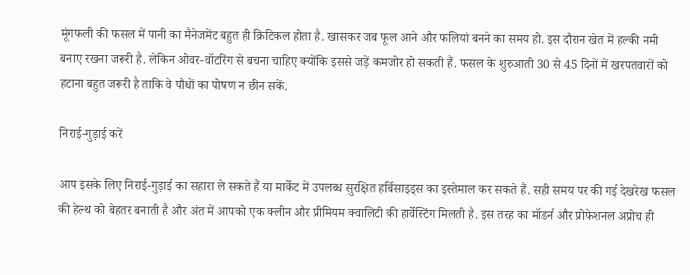मूंगफली की फसल में पानी का मैनेजमेंट बहुत ही क्रिटिकल होता है. खासकर जब फूल आने और फलियां बनने का समय हो. इस दौरान खेत में हल्की नमी बनाए रखना जरूरी है. लेकिन ओवर-वॉटरिंग से बचना चाहिए क्योंकि इससे जड़ें कमजोर हो सकती हैं. फसल के शुरुआती 30 से 45 दिनों में खरपतवारों को हटाना बहुत जरूरी है ताकि वे पौधों का पोषण न छीन सकें.

निराई-गुड़ाई करें

आप इसके लिए निराई-गुड़ाई का सहारा ले सकते हैं या मार्केट में उपलब्ध सुरक्षित हर्बिसाइड्स का इस्तेमाल कर सकते हैं. सही समय पर की गई देखरेख फसल की हेल्थ को बेहतर बनाती है और अंत में आपको एक क्लीन और प्रीमियम क्वालिटी की हार्वेस्टिंग मिलती है. इस तरह का मॉडर्न और प्रोफेशनल अप्रोच ही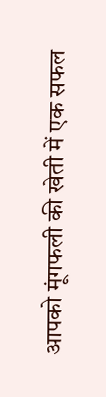आपको मूंगफली की खेती में एक सफल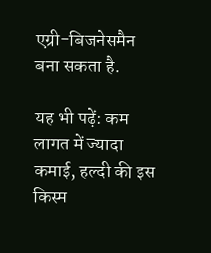एग्री-बिजनेसमैन बना सकता है.

यह भी पढ़ें: कम लागत में ज्यादा कमाई, हल्दी की इस किस्म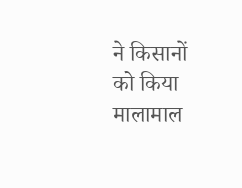ने किसानों को किया मालामाल